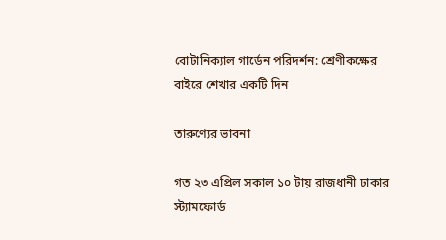বোটানিক্যাল গার্ডেন পরিদর্শন: শ্রেণীকক্ষের বাইরে শেখার একটি দিন

তারুণ্যের ভাবনা

গত ২৩ এপ্রিল সকাল ১০ টায় রাজধানী ঢাকার স্ট্যামফোর্ড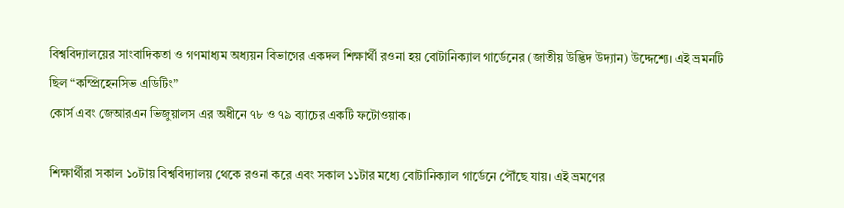বিশ্ববিদ্যালয়ের সাংবাদিকতা ও গণমাধ্যম অধ্যয়ন বিভাগের একদল শিক্ষার্থী রওনা হয় বোটানিক্যাল গার্ডেনের (জাতীয় উদ্ভিদ উদ্যান) উদ্দেশ্যে। এই ভ্রমনটি ছিল “কম্প্রিহেনসিভ এডিটিং”
কোর্স এবং জেআরএন ভিজুয়ালস এর অধীনে ৭৮ ও ৭৯ ব্যাচের একটি ফটোওয়াক।

শিক্ষার্থীরা সকাল ১০টায় বিশ্ববিদ্যালয় থেকে রওনা করে এবং সকাল ১১টার মধ্যে বোটানিক্যাল গার্ডেনে পৌঁছে যায়। এই ভ্রমণের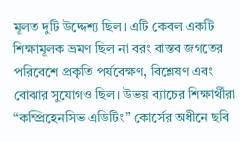মূলত দুটি উদ্দেশ্য ছিল। এটি কেবল একটি শিক্ষামূলক ভ্রমণ ছিল না বরং বাস্তব জগতের পরিবেশে প্রকৃতি পর্যবেক্ষণ, বিশ্লেষণ এবং বোঝার সুযোগও ছিল। উভয় ব্যাচের শিক্ষার্থীরা “কম্প্রিহেনসিভ এডিটিং” কোর্সের অধীনে ছবি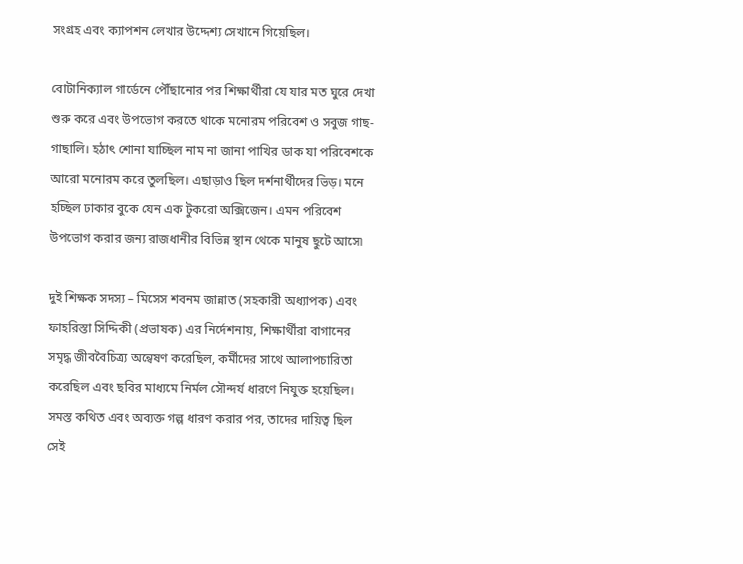সংগ্রহ এবং ক্যাপশন লেখার উদ্দেশ্য সেখানে গিয়েছিল।

বোটানিক্যাল গার্ডেনে পৌঁছানোর পর শিক্ষার্থীরা যে যার মত ঘুরে দেখা শুরু করে এবং উপভোগ করতে থাকে মনোরম পরিবেশ ও সবুজ গাছ-গাছালি। হঠাৎ শোনা যাচ্ছিল নাম না জানা পাখির ডাক যা পরিবেশকে আরো মনোরম করে তুলছিল। এছাড়াও ছিল দর্শনার্থীদের ভিড়। মনে হচ্ছিল ঢাকার বুকে যেন এক টুকরো অক্সিজেন। এমন পরিবেশ উপভোগ করার জন্য রাজধানীর বিভিন্ন স্থান থেকে মানুষ ছুটে আসে৷

দুই শিক্ষক সদস্য – মিসেস শবনম জান্নাত (সহকারী অধ্যাপক) এবং ফাহরিস্তা সিদ্দিকী (প্রভাষক) এর নির্দেশনায়, শিক্ষার্থীরা বাগানের সমৃদ্ধ জীববৈচিত্র্য অন্বেষণ করেছিল, কর্মীদের সাথে আলাপচারিতা করেছিল এবং ছবির মাধ্যমে নির্মল সৌন্দর্য ধারণে নিযুক্ত হয়েছিল। সমস্ত কথিত এবং অব্যক্ত গল্প ধারণ করার পর, তাদের দায়িত্ব ছিল সেই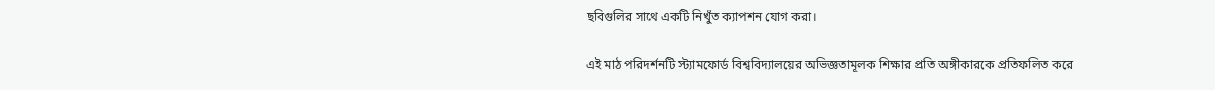ছবিগুলির সাথে একটি নিখুঁত ক্যাপশন যোগ করা।

এই মাঠ পরিদর্শনটি স্ট্যামফোর্ড বিশ্ববিদ্যালয়ের অভিজ্ঞতামূলক শিক্ষার প্রতি অঙ্গীকারকে প্রতিফলিত করে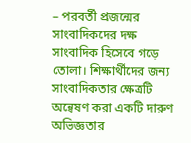– পরবর্তী প্রজন্মের সাংবাদিকদের দক্ষ সাংবাদিক হিসেবে গড়ে তোলা। শিক্ষার্থীদের জন্য সাংবাদিকতার ক্ষেত্রটি অন্বেষণ করা একটি দারুণ অভিজ্ঞতার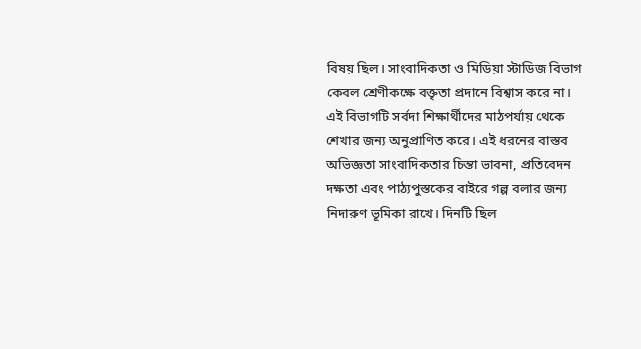বিষয় ছিল। সাংবাদিকতা ও মিডিয়া স্টাডিজ বিভাগ কেবল শ্রেণীকক্ষে বক্তৃতা প্রদানে বিশ্বাস করে না। এই বিভাগটি সর্বদা শিক্ষার্থীদের মাঠপর্যায় থেকে শেখার জন্য অনুপ্রাণিত করে। এই ধরনের বাস্তব অভিজ্ঞতা সাংবাদিকতার চিন্তা ভাবনা, প্রতিবেদন দক্ষতা এবং পাঠ্যপুস্তকের বাইরে গল্প বলার জন্য নিদারুণ ভূমিকা রাখে। দিনটি ছিল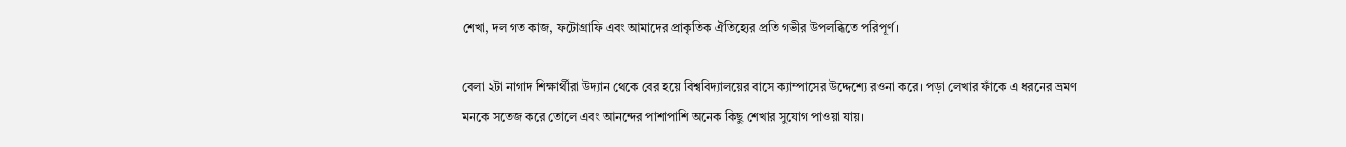শেখা, দল গত কাজ, ফটোগ্রাফি এবং আমাদের প্রাকৃতিক ঐতিহ্যের প্রতি গভীর উপলব্ধিতে পরিপূর্ণ।

বেলা ২টা নাগাদ শিক্ষার্থীরা উদ্যান থেকে বের হয়ে বিশ্ববিদ্যালয়ের বাসে ক্যাম্পাসের উদ্দেশ্যে রওনা করে। পড়া লেখার ফাঁকে এ ধরনের ভ্রমণ মনকে সতেজ করে তোলে এবং আনন্দের পাশাপাশি অনেক কিছু শেখার সুযোগ পাওয়া যায়।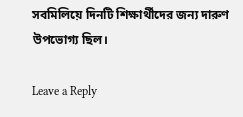সবমিলিয়ে দিনটি শিক্ষার্থীদের জন্য দারুণ উপভোগ্য ছিল।

Leave a Reply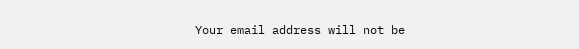Your email address will not be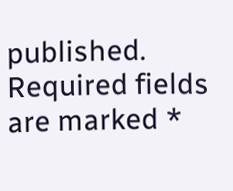published. Required fields are marked *